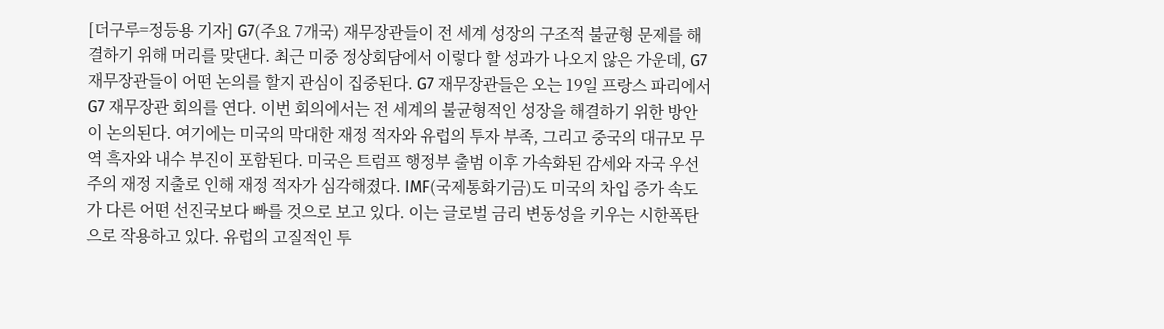[더구루=정등용 기자] G7(주요 7개국) 재무장관들이 전 세계 성장의 구조적 불균형 문제를 해결하기 위해 머리를 맞댄다. 최근 미중 정상회담에서 이렇다 할 성과가 나오지 않은 가운데, G7 재무장관들이 어떤 논의를 할지 관심이 집중된다. G7 재무장관들은 오는 19일 프랑스 파리에서 G7 재무장관 회의를 연다. 이번 회의에서는 전 세계의 불균형적인 성장을 해결하기 위한 방안이 논의된다. 여기에는 미국의 막대한 재정 적자와 유럽의 투자 부족, 그리고 중국의 대규모 무역 흑자와 내수 부진이 포함된다. 미국은 트럼프 행정부 출범 이후 가속화된 감세와 자국 우선주의 재정 지출로 인해 재정 적자가 심각해졌다. IMF(국제통화기금)도 미국의 차입 증가 속도가 다른 어떤 선진국보다 빠를 것으로 보고 있다. 이는 글로벌 금리 변동성을 키우는 시한폭탄으로 작용하고 있다. 유럽의 고질적인 투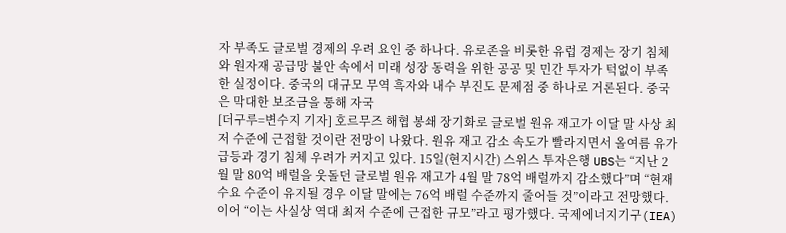자 부족도 글로벌 경제의 우려 요인 중 하나다. 유로존을 비롯한 유럽 경제는 장기 침체와 원자재 공급망 불안 속에서 미래 성장 동력을 위한 공공 및 민간 투자가 턱없이 부족한 실정이다. 중국의 대규모 무역 흑자와 내수 부진도 문제점 중 하나로 거론된다. 중국은 막대한 보조금을 통해 자국
[더구루=변수지 기자] 호르무즈 해협 봉쇄 장기화로 글로벌 원유 재고가 이달 말 사상 최저 수준에 근접할 것이란 전망이 나왔다. 원유 재고 감소 속도가 빨라지면서 올여름 유가 급등과 경기 침체 우려가 커지고 있다. 15일(현지시간) 스위스 투자은행 UBS는 “지난 2월 말 80억 배럴을 웃돌던 글로벌 원유 재고가 4월 말 78억 배럴까지 감소했다”며 “현재 수요 수준이 유지될 경우 이달 말에는 76억 배럴 수준까지 줄어들 것”이라고 전망했다. 이어 “이는 사실상 역대 최저 수준에 근접한 규모”라고 평가했다. 국제에너지기구(IEA)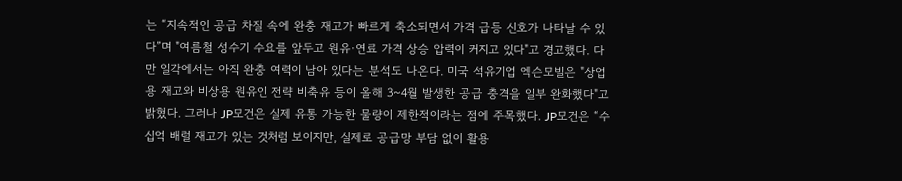는 “지속적인 공급 차질 속에 완충 재고가 빠르게 축소되면서 가격 급등 신호가 나타날 수 있다”며 "여름철 성수기 수요를 앞두고 원유·연료 가격 상승 압력이 커지고 있다"고 경고했다. 다만 일각에서는 아직 완충 여력이 남아 있다는 분석도 나온다. 미국 석유기업 엑슨모빌은 "상업용 재고와 비상용 원유인 전략 비축유 등이 올해 3~4월 발생한 공급 충격을 일부 완화했다"고 밝혔다. 그러나 JP모건은 실제 유통 가능한 물량이 제한적이라는 점에 주목했다. JP모건은 “수십억 배럴 재고가 있는 것처럼 보이지만, 실제로 공급망 부담 없이 활용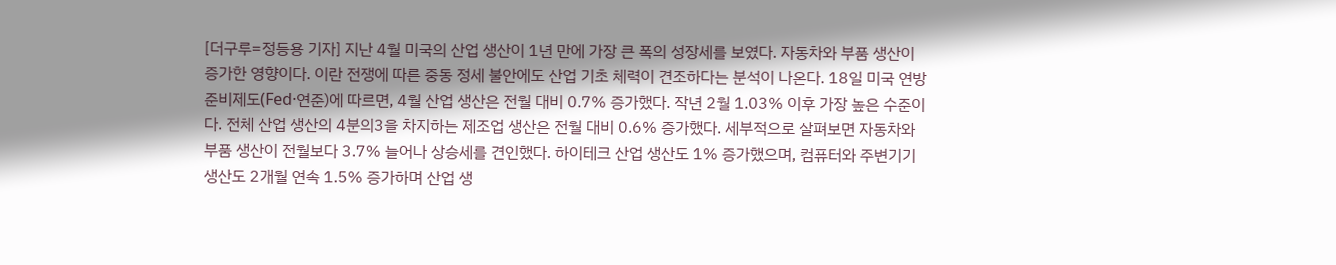[더구루=정등용 기자] 지난 4월 미국의 산업 생산이 1년 만에 가장 큰 폭의 성장세를 보였다. 자동차와 부품 생산이 증가한 영향이다. 이란 전쟁에 따른 중동 정세 불안에도 산업 기초 체력이 견조하다는 분석이 나온다. 18일 미국 연방준비제도(Fed·연준)에 따르면, 4월 산업 생산은 전월 대비 0.7% 증가했다. 작년 2월 1.03% 이후 가장 높은 수준이다. 전체 산업 생산의 4분의3을 차지하는 제조업 생산은 전월 대비 0.6% 증가했다. 세부적으로 살펴보면 자동차와 부품 생산이 전월보다 3.7% 늘어나 상승세를 견인했다. 하이테크 산업 생산도 1% 증가했으며, 컴퓨터와 주변기기 생산도 2개월 연속 1.5% 증가하며 산업 생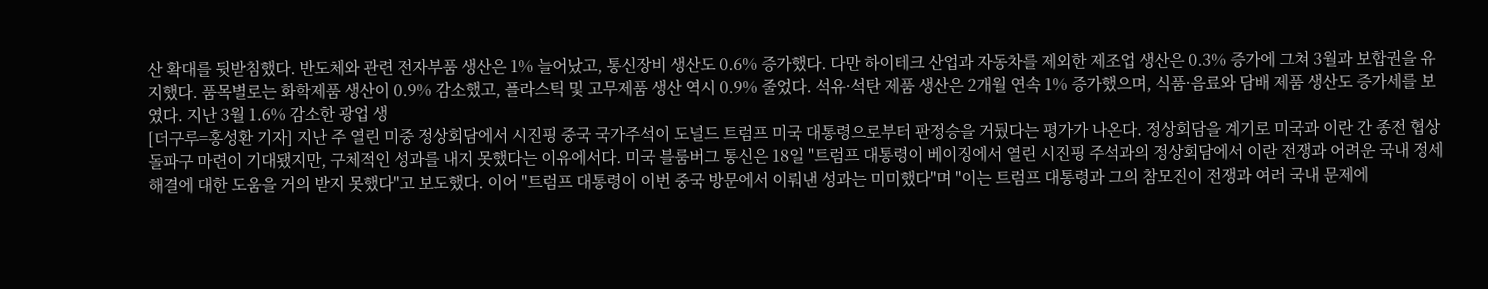산 확대를 뒷받침했다. 반도체와 관련 전자부품 생산은 1% 늘어났고, 통신장비 생산도 0.6% 증가했다. 다만 하이테크 산업과 자동차를 제외한 제조업 생산은 0.3% 증가에 그쳐 3월과 보합권을 유지했다. 품목별로는 화학제품 생산이 0.9% 감소했고, 플라스틱 및 고무제품 생산 역시 0.9% 줄었다. 석유·석탄 제품 생산은 2개월 연속 1% 증가했으며, 식품·음료와 담배 제품 생산도 증가세를 보였다. 지난 3월 1.6% 감소한 광업 생
[더구루=홍성환 기자] 지난 주 열린 미중 정상회담에서 시진핑 중국 국가주석이 도널드 트럼프 미국 대통령으로부터 판정승을 거뒀다는 평가가 나온다. 정상회담을 계기로 미국과 이란 간 종전 협상 돌파구 마련이 기대됐지만, 구체적인 성과를 내지 못했다는 이유에서다. 미국 블룸버그 통신은 18일 "트럼프 대통령이 베이징에서 열린 시진핑 주석과의 정상회담에서 이란 전쟁과 어려운 국내 정세 해결에 대한 도움을 거의 받지 못했다"고 보도했다. 이어 "트럼프 대통령이 이번 중국 방문에서 이뤄낸 성과는 미미했다"며 "이는 트럼프 대통령과 그의 참모진이 전쟁과 여러 국내 문제에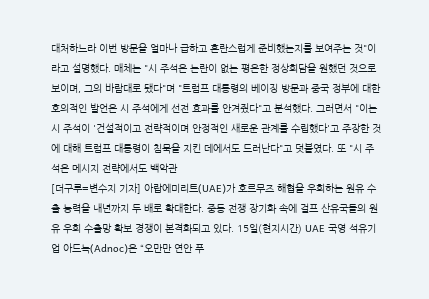대처하느라 이번 방문을 얼마나 급하고 혼란스럽게 준비했는지를 보여주는 것"이라고 설명했다. 매체는 "시 주석은 논란이 없는 평온한 정상회담을 원했던 것으로 보이며, 그의 바람대로 됐다"며 "트럼프 대통령의 베이징 방문과 중국 정부에 대한 호의적인 발언은 시 주석에게 선전 효과를 안겨줬다"고 분석했다. 그러면서 "이는 시 주석이 '건설적이고 전략적이며 안정적인 새로운 관계를 수립했다'고 주장한 것에 대해 트럼프 대통령이 침묵을 지킨 데에서도 드러난다"고 덧붙였다. 또 "시 주석은 메시지 전략에서도 백악관
[더구루=변수지 기자] 아랍에미리트(UAE)가 호르무즈 해협을 우회하는 원유 수출 능력을 내년까지 두 배로 확대한다. 중동 전쟁 장기화 속에 걸프 산유국들의 원유 우회 수출망 확보 경쟁이 본격화되고 있다. 15일(현지시간) UAE 국영 석유기업 아드녹(Adnoc)은 “오만만 연안 푸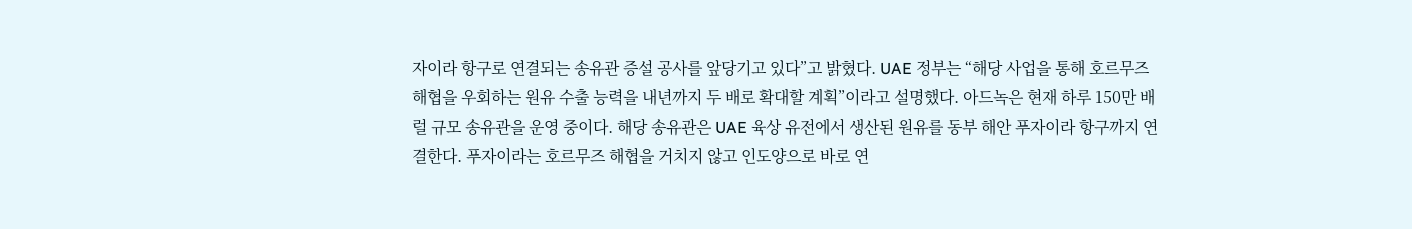자이라 항구로 연결되는 송유관 증설 공사를 앞당기고 있다”고 밝혔다. UAE 정부는 “해당 사업을 통해 호르무즈 해협을 우회하는 원유 수출 능력을 내년까지 두 배로 확대할 계획”이라고 설명했다. 아드녹은 현재 하루 150만 배럴 규모 송유관을 운영 중이다. 해당 송유관은 UAE 육상 유전에서 생산된 원유를 동부 해안 푸자이라 항구까지 연결한다. 푸자이라는 호르무즈 해협을 거치지 않고 인도양으로 바로 연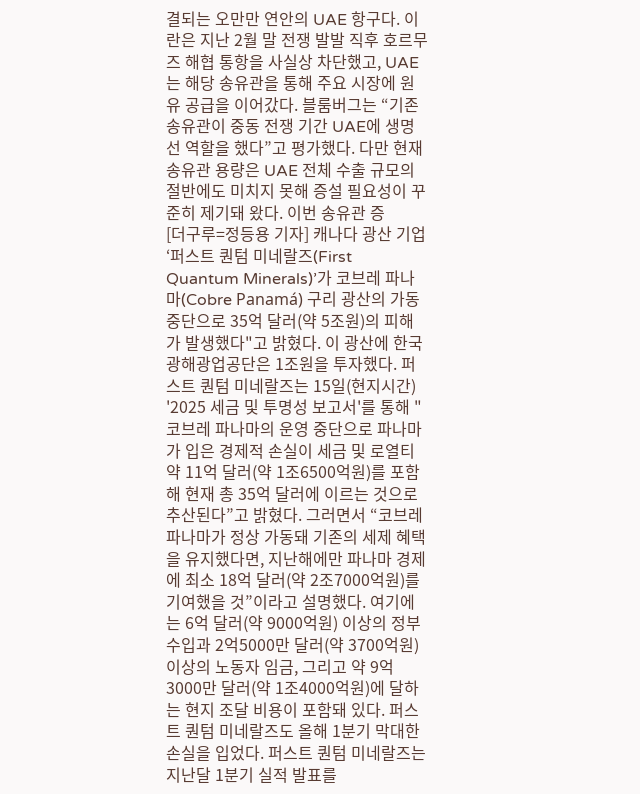결되는 오만만 연안의 UAE 항구다. 이란은 지난 2월 말 전쟁 발발 직후 호르무즈 해협 통항을 사실상 차단했고, UAE는 해당 송유관을 통해 주요 시장에 원유 공급을 이어갔다. 블룸버그는 “기존 송유관이 중동 전쟁 기간 UAE에 생명선 역할을 했다”고 평가했다. 다만 현재 송유관 용량은 UAE 전체 수출 규모의 절반에도 미치지 못해 증설 필요성이 꾸준히 제기돼 왔다. 이번 송유관 증
[더구루=정등용 기자] 캐나다 광산 기업 ‘퍼스트 퀀텀 미네랄즈(First Quantum Minerals)’가 코브레 파나마(Cobre Panamá) 구리 광산의 가동 중단으로 35억 달러(약 5조원)의 피해가 발생했다"고 밝혔다. 이 광산에 한국광해광업공단은 1조원을 투자했다. 퍼스트 퀀텀 미네랄즈는 15일(현지시간) '2025 세금 및 투명성 보고서'를 통해 "코브레 파나마의 운영 중단으로 파나마가 입은 경제적 손실이 세금 및 로열티 약 11억 달러(약 1조6500억원)를 포함해 현재 총 35억 달러에 이르는 것으로 추산된다”고 밝혔다. 그러면서 “코브레 파나마가 정상 가동돼 기존의 세제 혜택을 유지했다면, 지난해에만 파나마 경제에 최소 18억 달러(약 2조7000억원)를 기여했을 것”이라고 설명했다. 여기에는 6억 달러(약 9000억원) 이상의 정부 수입과 2억5000만 달러(약 3700억원) 이상의 노동자 임금, 그리고 약 9억3000만 달러(약 1조4000억원)에 달하는 현지 조달 비용이 포함돼 있다. 퍼스트 퀀텀 미네랄즈도 올해 1분기 막대한 손실을 입었다. 퍼스트 퀀텀 미네랄즈는 지난달 1분기 실적 발표를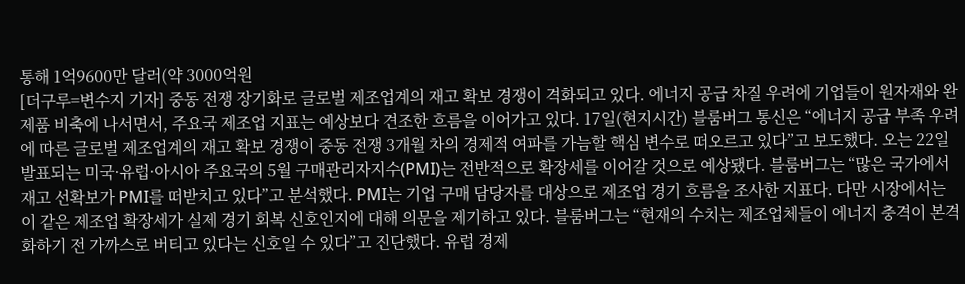통해 1억9600만 달러(약 3000억원
[더구루=변수지 기자] 중동 전쟁 장기화로 글로벌 제조업계의 재고 확보 경쟁이 격화되고 있다. 에너지 공급 차질 우려에 기업들이 원자재와 완제품 비축에 나서면서, 주요국 제조업 지표는 예상보다 견조한 흐름을 이어가고 있다. 17일(현지시간) 블룸버그 통신은 “에너지 공급 부족 우려에 따른 글로벌 제조업계의 재고 확보 경쟁이 중동 전쟁 3개월 차의 경제적 여파를 가늠할 핵심 변수로 떠오르고 있다”고 보도했다. 오는 22일 발표되는 미국·유럽·아시아 주요국의 5월 구매관리자지수(PMI)는 전반적으로 확장세를 이어갈 것으로 예상됐다. 블룸버그는 “많은 국가에서 재고 선확보가 PMI를 떠받치고 있다”고 분석했다. PMI는 기업 구매 담당자를 대상으로 제조업 경기 흐름을 조사한 지표다. 다만 시장에서는 이 같은 제조업 확장세가 실제 경기 회복 신호인지에 대해 의문을 제기하고 있다. 블룸버그는 “현재의 수치는 제조업체들이 에너지 충격이 본격화하기 전 가까스로 버티고 있다는 신호일 수 있다”고 진단했다. 유럽 경제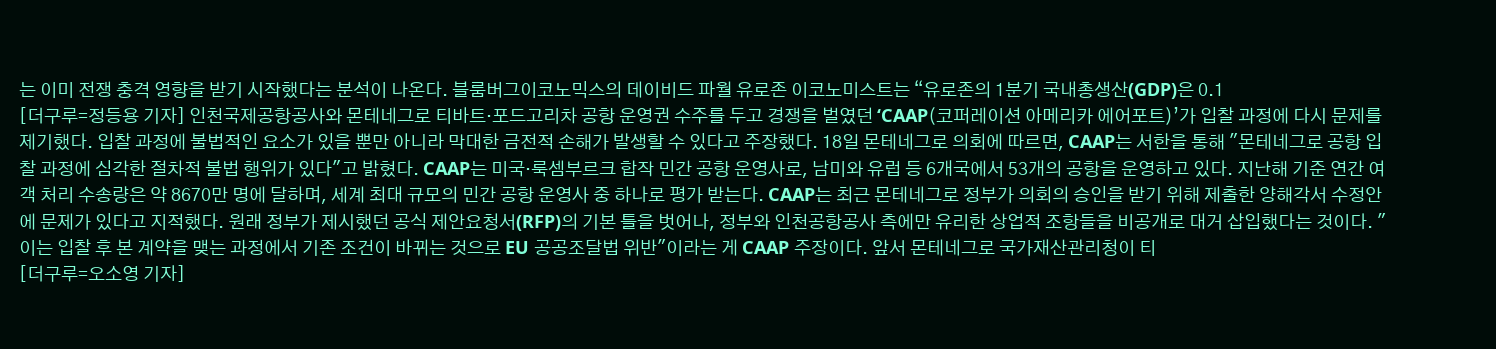는 이미 전쟁 충격 영향을 받기 시작했다는 분석이 나온다. 블룸버그이코노믹스의 데이비드 파월 유로존 이코노미스트는 “유로존의 1분기 국내총생산(GDP)은 0.1
[더구루=정등용 기자] 인천국제공항공사와 몬테네그로 티바트·포드고리차 공항 운영권 수주를 두고 경쟁을 벌였던 ‘CAAP(코퍼레이션 아메리카 에어포트)’가 입찰 과정에 다시 문제를 제기했다. 입찰 과정에 불법적인 요소가 있을 뿐만 아니라 막대한 금전적 손해가 발생할 수 있다고 주장했다. 18일 몬테네그로 의회에 따르면, CAAP는 서한을 통해 "몬테네그로 공항 입찰 과정에 심각한 절차적 불법 행위가 있다"고 밝혔다. CAAP는 미국·룩셈부르크 합작 민간 공항 운영사로, 남미와 유럽 등 6개국에서 53개의 공항을 운영하고 있다. 지난해 기준 연간 여객 처리 수송량은 약 8670만 명에 달하며, 세계 최대 규모의 민간 공항 운영사 중 하나로 평가 받는다. CAAP는 최근 몬테네그로 정부가 의회의 승인을 받기 위해 제출한 양해각서 수정안에 문제가 있다고 지적했다. 원래 정부가 제시했던 공식 제안요청서(RFP)의 기본 틀을 벗어나, 정부와 인천공항공사 측에만 유리한 상업적 조항들을 비공개로 대거 삽입했다는 것이다. "이는 입찰 후 본 계약을 맺는 과정에서 기존 조건이 바뀌는 것으로 EU 공공조달법 위반"이라는 게 CAAP 주장이다. 앞서 몬테네그로 국가재산관리청이 티
[더구루=오소영 기자]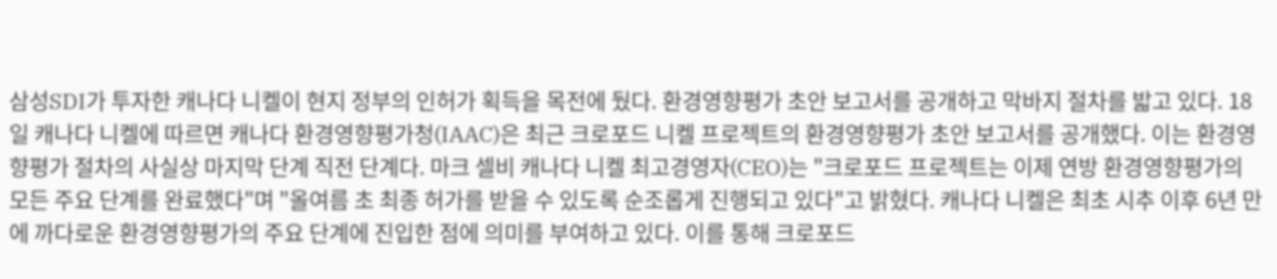삼성SDI가 투자한 캐나다 니켈이 현지 정부의 인허가 획득을 목전에 뒀다. 환경영향평가 초안 보고서를 공개하고 막바지 절차를 밟고 있다. 18일 캐나다 니켈에 따르면 캐나다 환경영향평가청(IAAC)은 최근 크로포드 니켈 프로젝트의 환경영향평가 초안 보고서를 공개했다. 이는 환경영향평가 절차의 사실상 마지막 단계 직전 단계다. 마크 셀비 캐나다 니켈 최고경영자(CEO)는 "크로포드 프로젝트는 이제 연방 환경영향평가의 모든 주요 단계를 완료했다"며 "올여름 초 최종 허가를 받을 수 있도록 순조롭게 진행되고 있다"고 밝혔다. 캐나다 니켈은 최초 시추 이후 6년 만에 까다로운 환경영향평가의 주요 단계에 진입한 점에 의미를 부여하고 있다. 이를 통해 크로포드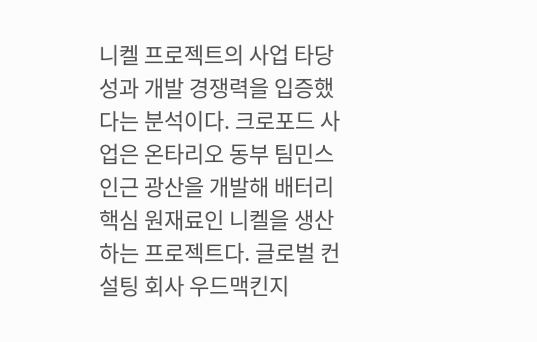니켈 프로젝트의 사업 타당성과 개발 경쟁력을 입증했다는 분석이다. 크로포드 사업은 온타리오 동부 팀민스 인근 광산을 개발해 배터리 핵심 원재료인 니켈을 생산하는 프로젝트다. 글로벌 컨설팅 회사 우드맥킨지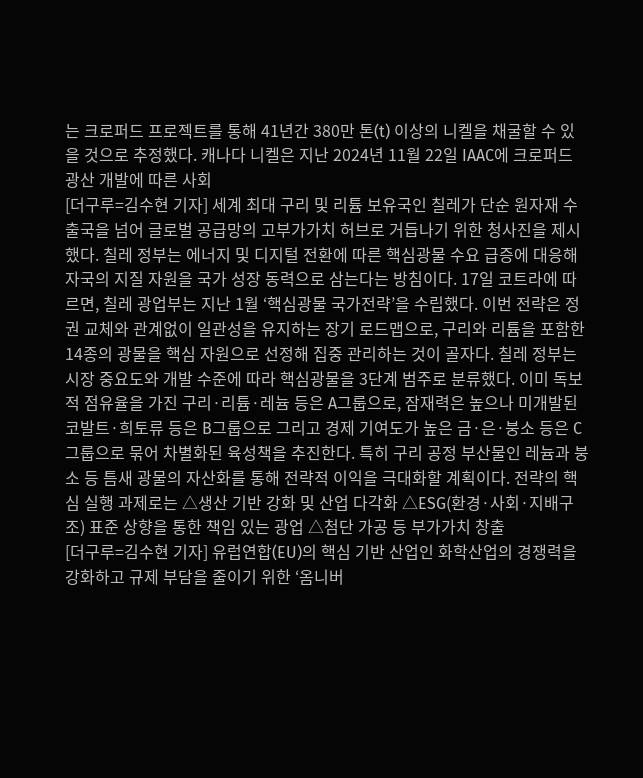는 크로퍼드 프로젝트를 통해 41년간 380만 톤(t) 이상의 니켈을 채굴할 수 있을 것으로 추정했다. 캐나다 니켈은 지난 2024년 11월 22일 IAAC에 크로퍼드 광산 개발에 따른 사회
[더구루=김수현 기자] 세계 최대 구리 및 리튬 보유국인 칠레가 단순 원자재 수출국을 넘어 글로벌 공급망의 고부가가치 허브로 거듭나기 위한 청사진을 제시했다. 칠레 정부는 에너지 및 디지털 전환에 따른 핵심광물 수요 급증에 대응해 자국의 지질 자원을 국가 성장 동력으로 삼는다는 방침이다. 17일 코트라에 따르면, 칠레 광업부는 지난 1월 ‘핵심광물 국가전략’을 수립했다. 이번 전략은 정권 교체와 관계없이 일관성을 유지하는 장기 로드맵으로, 구리와 리튬을 포함한 14종의 광물을 핵심 자원으로 선정해 집중 관리하는 것이 골자다. 칠레 정부는 시장 중요도와 개발 수준에 따라 핵심광물을 3단계 범주로 분류했다. 이미 독보적 점유율을 가진 구리·리튬·레늄 등은 A그룹으로, 잠재력은 높으나 미개발된 코발트·희토류 등은 B그룹으로 그리고 경제 기여도가 높은 금·은·붕소 등은 C그룹으로 묶어 차별화된 육성책을 추진한다. 특히 구리 공정 부산물인 레늄과 붕소 등 틈새 광물의 자산화를 통해 전략적 이익을 극대화할 계획이다. 전략의 핵심 실행 과제로는 △생산 기반 강화 및 산업 다각화 △ESG(환경·사회·지배구조) 표준 상향을 통한 책임 있는 광업 △첨단 가공 등 부가가치 창출
[더구루=김수현 기자] 유럽연합(EU)의 핵심 기반 산업인 화학산업의 경쟁력을 강화하고 규제 부담을 줄이기 위한 ‘옴니버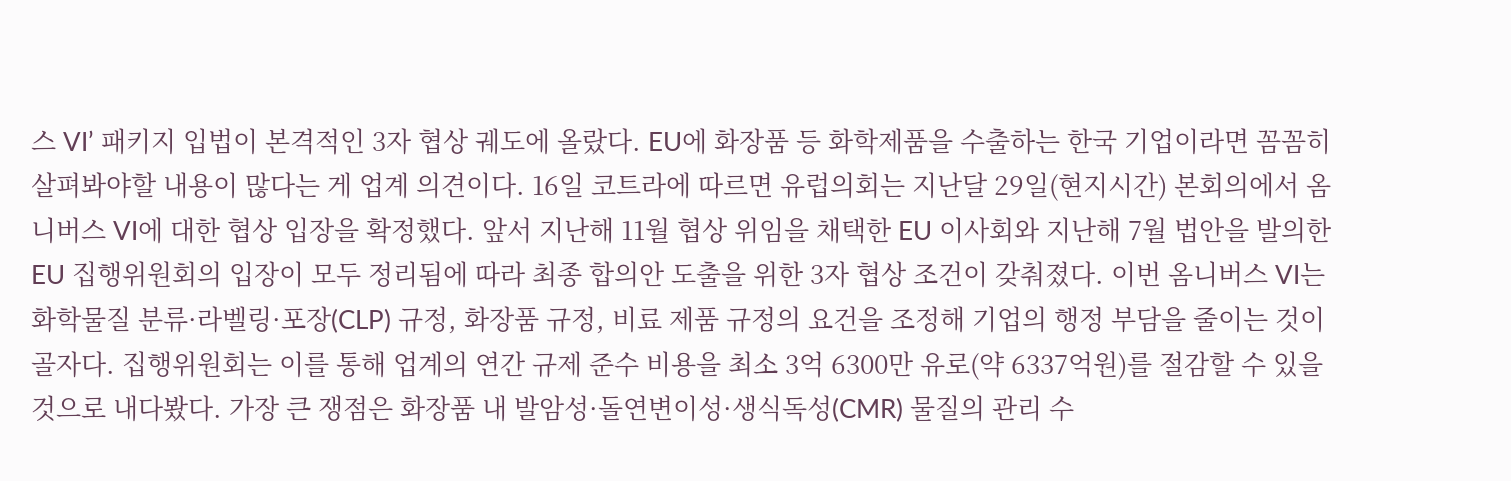스 VI’ 패키지 입법이 본격적인 3자 협상 궤도에 올랐다. EU에 화장품 등 화학제품을 수출하는 한국 기업이라면 꼼꼼히 살펴봐야할 내용이 많다는 게 업계 의견이다. 16일 코트라에 따르면 유럽의회는 지난달 29일(현지시간) 본회의에서 옴니버스 VI에 대한 협상 입장을 확정했다. 앞서 지난해 11월 협상 위임을 채택한 EU 이사회와 지난해 7월 법안을 발의한 EU 집행위원회의 입장이 모두 정리됨에 따라 최종 합의안 도출을 위한 3자 협상 조건이 갖춰졌다. 이번 옴니버스 VI는 화학물질 분류·라벨링·포장(CLP) 규정, 화장품 규정, 비료 제품 규정의 요건을 조정해 기업의 행정 부담을 줄이는 것이 골자다. 집행위원회는 이를 통해 업계의 연간 규제 준수 비용을 최소 3억 6300만 유로(약 6337억원)를 절감할 수 있을 것으로 내다봤다. 가장 큰 쟁점은 화장품 내 발암성·돌연변이성·생식독성(CMR) 물질의 관리 수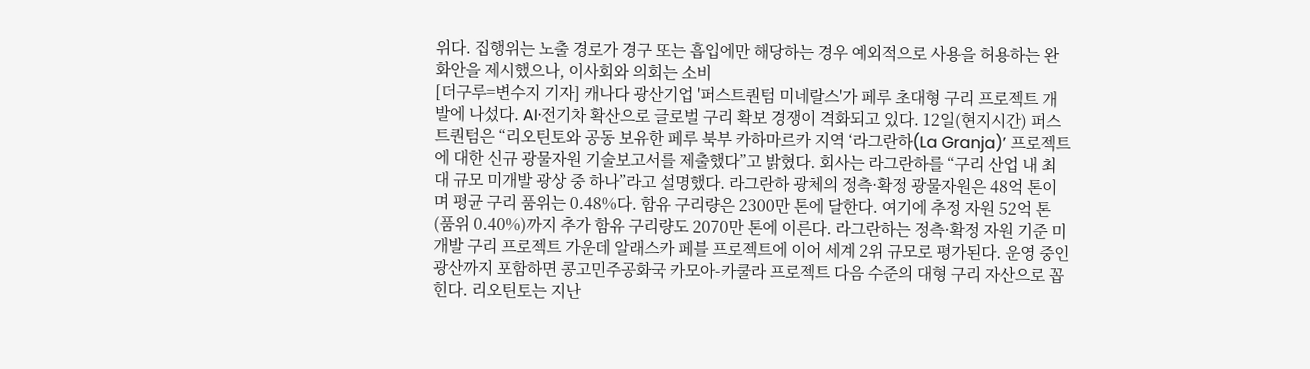위다. 집행위는 노출 경로가 경구 또는 흡입에만 해당하는 경우 예외적으로 사용을 허용하는 완화안을 제시했으나, 이사회와 의회는 소비
[더구루=변수지 기자] 캐나다 광산기업 '퍼스트퀀텀 미네랄스'가 페루 초대형 구리 프로젝트 개발에 나섰다. AI·전기차 확산으로 글로벌 구리 확보 경쟁이 격화되고 있다. 12일(현지시간) 퍼스트퀀텀은 “리오틴토와 공동 보유한 페루 북부 카하마르카 지역 ‘라그란하(La Granja)’ 프로젝트에 대한 신규 광물자원 기술보고서를 제출했다”고 밝혔다. 회사는 라그란하를 “구리 산업 내 최대 규모 미개발 광상 중 하나”라고 설명했다. 라그란하 광체의 정측·확정 광물자원은 48억 톤이며 평균 구리 품위는 0.48%다. 함유 구리량은 2300만 톤에 달한다. 여기에 추정 자원 52억 톤(품위 0.40%)까지 추가 함유 구리량도 2070만 톤에 이른다. 라그란하는 정측·확정 자원 기준 미개발 구리 프로젝트 가운데 알래스카 페블 프로젝트에 이어 세계 2위 규모로 평가된다. 운영 중인 광산까지 포함하면 콩고민주공화국 카모아-카쿨라 프로젝트 다음 수준의 대형 구리 자산으로 꼽힌다. 리오틴토는 지난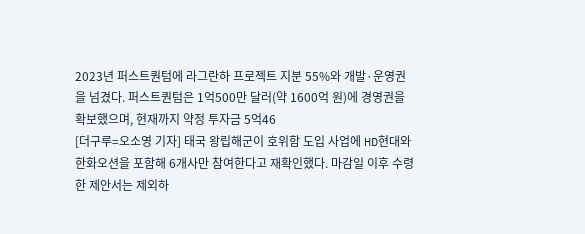2023년 퍼스트퀀텀에 라그란하 프로젝트 지분 55%와 개발·운영권을 넘겼다. 퍼스트퀀텀은 1억500만 달러(약 1600억 원)에 경영권을 확보했으며, 현재까지 약정 투자금 5억46
[더구루=오소영 기자] 태국 왕립해군이 호위함 도입 사업에 HD현대와 한화오션을 포함해 6개사만 참여한다고 재확인했다. 마감일 이후 수령한 제안서는 제외하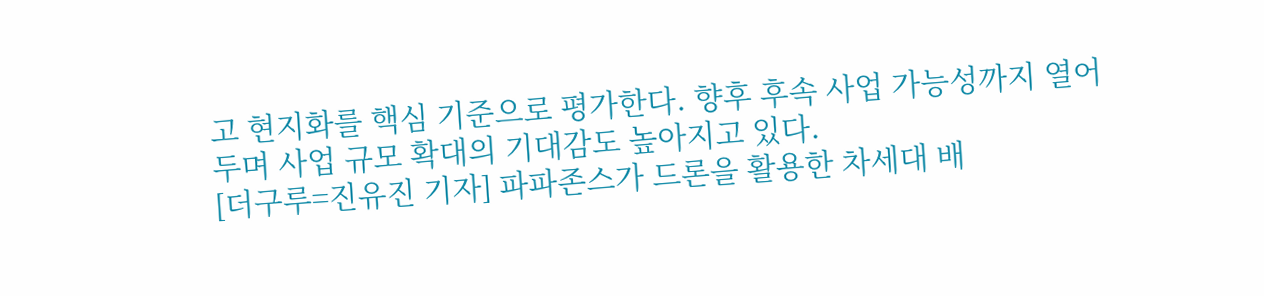고 현지화를 핵심 기준으로 평가한다. 향후 후속 사업 가능성까지 열어두며 사업 규모 확대의 기대감도 높아지고 있다.
[더구루=진유진 기자] 파파존스가 드론을 활용한 차세대 배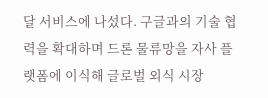달 서비스에 나섰다. 구글과의 기술 협력을 확대하며 드론 물류망을 자사 플랫폼에 이식해 글로벌 외식 시장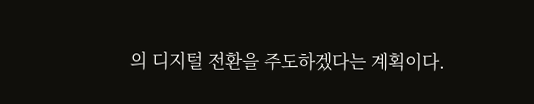의 디지털 전환을 주도하겠다는 계획이다.